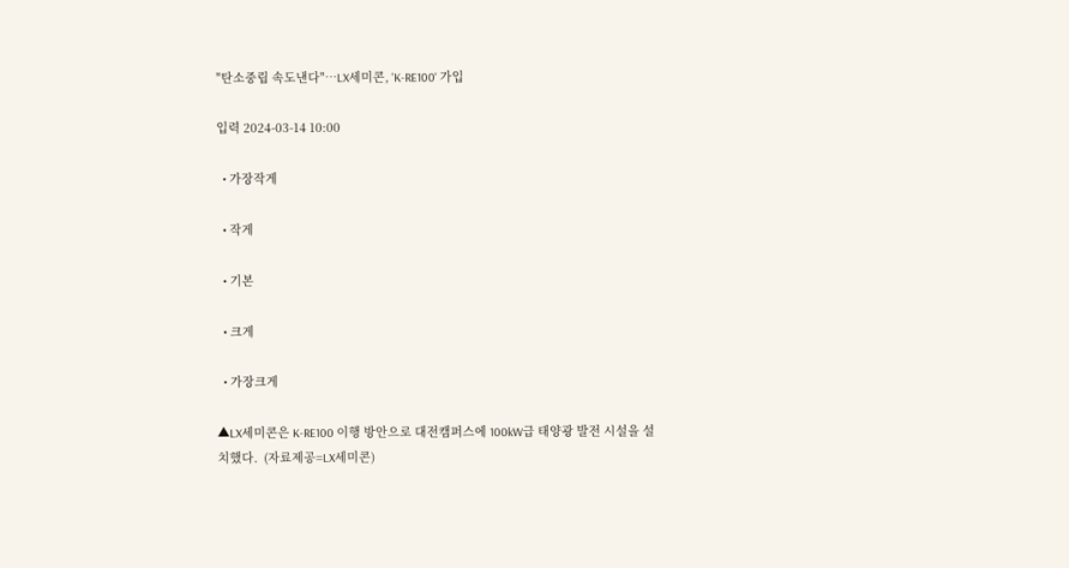"탄소중립 속도낸다"…LX세미콘, 'K-RE100' 가입

입력 2024-03-14 10:00

  • 가장작게

  • 작게

  • 기본

  • 크게

  • 가장크게

▲LX세미콘은 K-RE100 이행 방안으로 대전캠퍼스에 100kW급 태양광 발전 시설을 설치했다.  (자료제공=LX세미콘)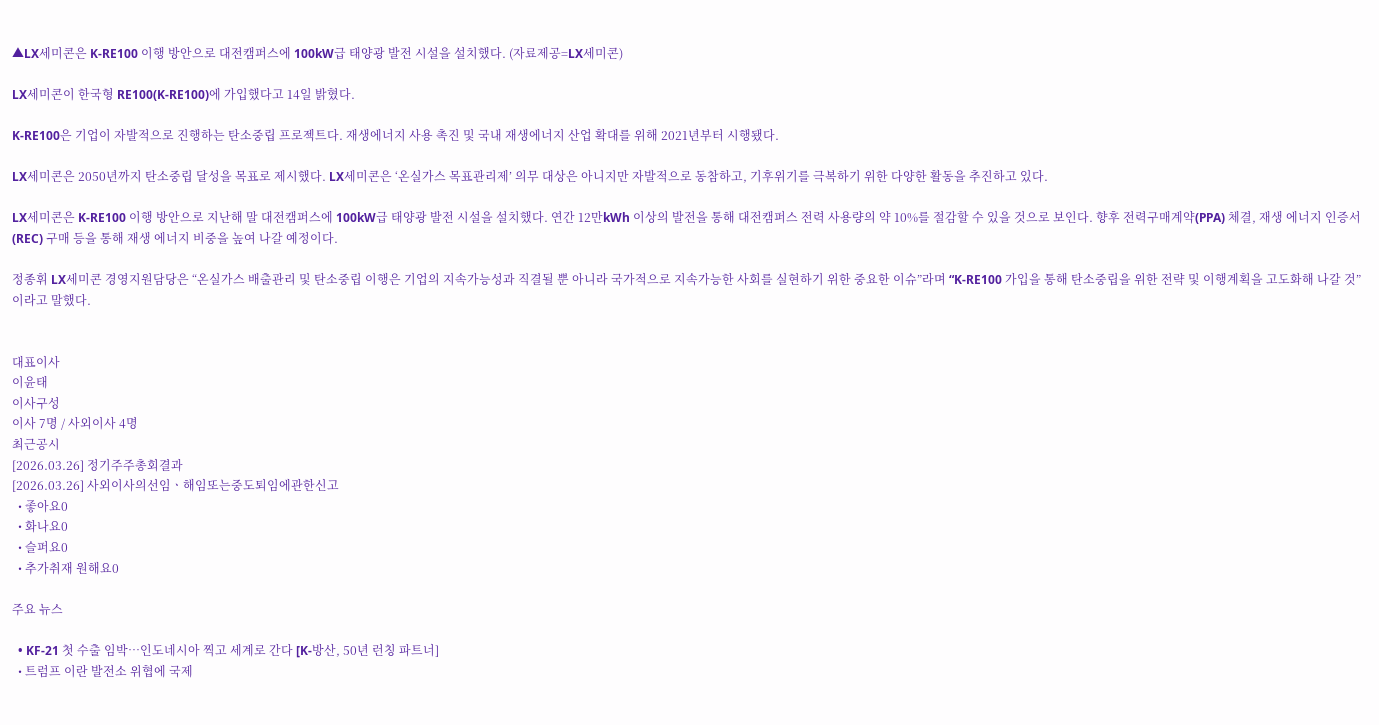▲LX세미콘은 K-RE100 이행 방안으로 대전캠퍼스에 100kW급 태양광 발전 시설을 설치했다. (자료제공=LX세미콘)

LX세미콘이 한국형 RE100(K-RE100)에 가입했다고 14일 밝혔다.

K-RE100은 기업이 자발적으로 진행하는 탄소중립 프로젝트다. 재생에너지 사용 촉진 및 국내 재생에너지 산업 확대를 위해 2021년부터 시행됐다.

LX세미콘은 2050년까지 탄소중립 달성을 목표로 제시했다. LX세미콘은 ‘온실가스 목표관리제’ 의무 대상은 아니지만 자발적으로 동참하고, 기후위기를 극복하기 위한 다양한 활동을 추진하고 있다.

LX세미콘은 K-RE100 이행 방안으로 지난해 말 대전캠퍼스에 100kW급 태양광 발전 시설을 설치했다. 연간 12만kWh 이상의 발전을 통해 대전캠퍼스 전력 사용량의 약 10%를 절감할 수 있을 것으로 보인다. 향후 전력구매계약(PPA) 체결, 재생 에너지 인증서(REC) 구매 등을 통해 재생 에너지 비중을 높여 나갈 예정이다.

정종휘 LX세미콘 경영지원담당은 “온실가스 배출관리 및 탄소중립 이행은 기업의 지속가능성과 직결될 뿐 아니라 국가적으로 지속가능한 사회를 실현하기 위한 중요한 이슈”라며 “K-RE100 가입을 통해 탄소중립을 위한 전략 및 이행계획을 고도화해 나갈 것”이라고 말했다.


대표이사
이윤태
이사구성
이사 7명 / 사외이사 4명
최근공시
[2026.03.26] 정기주주총회결과
[2026.03.26] 사외이사의선임ㆍ해임또는중도퇴임에관한신고
  • 좋아요0
  • 화나요0
  • 슬퍼요0
  • 추가취재 원해요0

주요 뉴스

  • KF-21 첫 수출 임박…인도네시아 찍고 세계로 간다 [K-방산, 50년 런칭 파트너]
  • 트럼프 이란 발전소 위협에 국제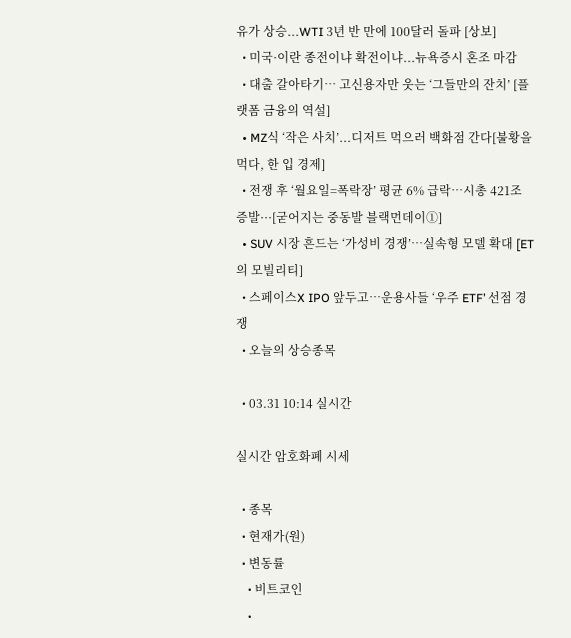유가 상승...WTI 3년 반 만에 100달러 돌파 [상보]
  • 미국·이란 종전이냐 확전이냐...뉴욕증시 혼조 마감
  • 대출 갈아타기⋯ 고신용자만 웃는 ‘그들만의 잔치’ [플랫폼 금융의 역설]
  • MZ식 ‘작은 사치’...디저트 먹으러 백화점 간다[불황을 먹다, 한 입 경제]
  • 전쟁 후 ‘월요일=폭락장’ 평균 6% 급락…시총 421조 증발···[굳어지는 중동발 블랙먼데이①]
  • SUV 시장 흔드는 ‘가성비 경쟁’…실속형 모델 확대 [ET의 모빌리티]
  • 스페이스X IPO 앞두고…운용사들 ‘우주 ETF’ 선점 경쟁
  • 오늘의 상승종목

  • 03.31 10:14 실시간

실시간 암호화폐 시세

  • 종목
  • 현재가(원)
  • 변동률
    • 비트코인
    •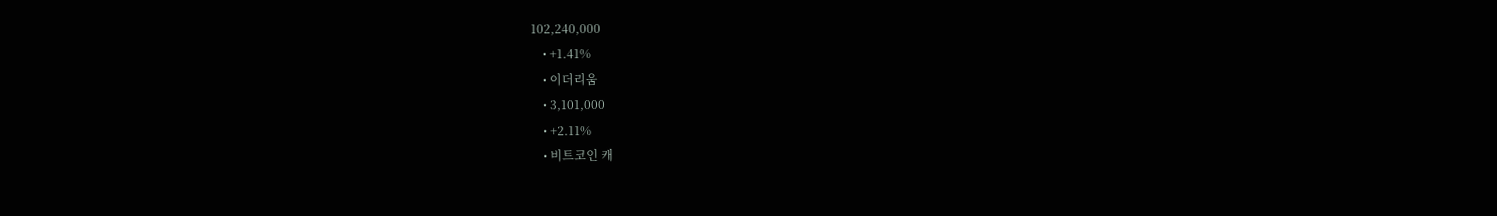102,240,000
    • +1.41%
    • 이더리움
    • 3,101,000
    • +2.11%
    • 비트코인 캐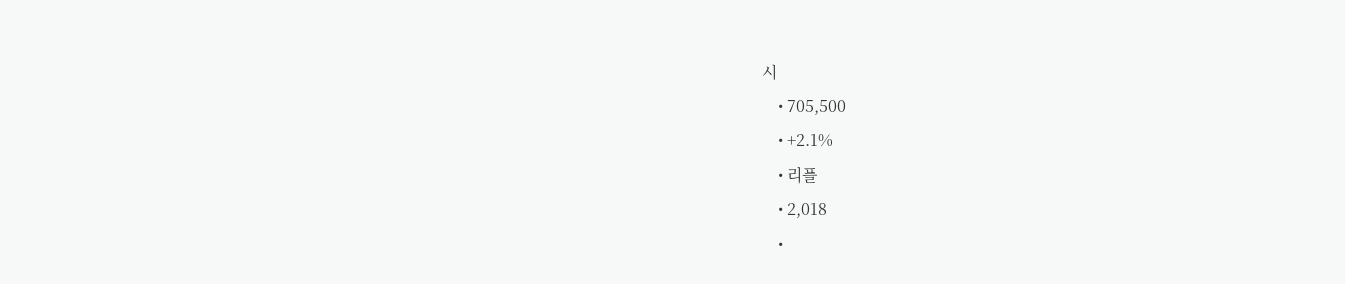시
    • 705,500
    • +2.1%
    • 리플
    • 2,018
    •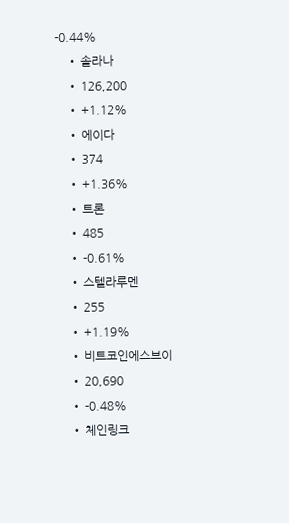-0.44%
    • 솔라나
    • 126,200
    • +1.12%
    • 에이다
    • 374
    • +1.36%
    • 트론
    • 485
    • -0.61%
    • 스텔라루멘
    • 255
    • +1.19%
    • 비트코인에스브이
    • 20,690
    • -0.48%
    • 체인링크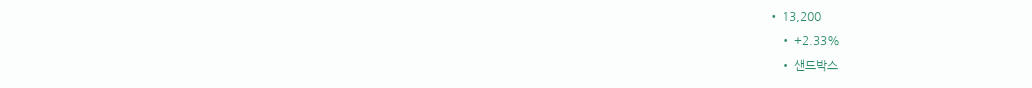• 13,200
    • +2.33%
    • 샌드박스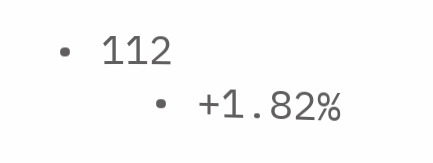• 112
    • +1.82%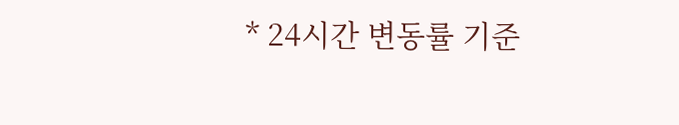* 24시간 변동률 기준